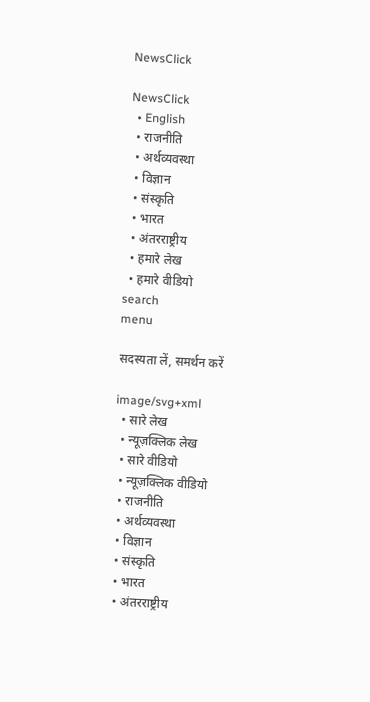NewsClick

NewsClick
  • English
  • राजनीति
  • अर्थव्यवस्था
  • विज्ञान
  • संस्कृति
  • भारत
  • अंतरराष्ट्रीय
  • हमारे लेख
  • हमारे वीडियो
search
menu

सदस्यता लें, समर्थन करें

image/svg+xml
  • सारे लेख
  • न्यूज़क्लिक लेख
  • सारे वीडियो
  • न्यूज़क्लिक वीडियो
  • राजनीति
  • अर्थव्यवस्था
  • विज्ञान
  • संस्कृति
  • भारत
  • अंतरराष्ट्रीय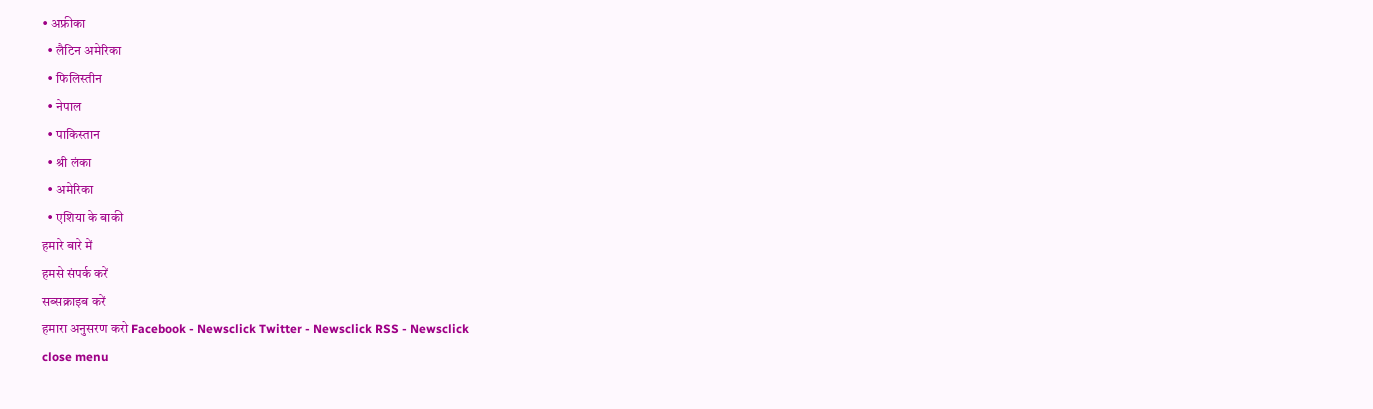• अफ्रीका
  • लैटिन अमेरिका
  • फिलिस्तीन
  • नेपाल
  • पाकिस्तान
  • श्री लंका
  • अमेरिका
  • एशिया के बाकी
हमारे बारे में
हमसे संपर्क करें
सब्सक्राइब करें
हमारा अनुसरण करो Facebook - Newsclick Twitter - Newsclick RSS - Newsclick
close menu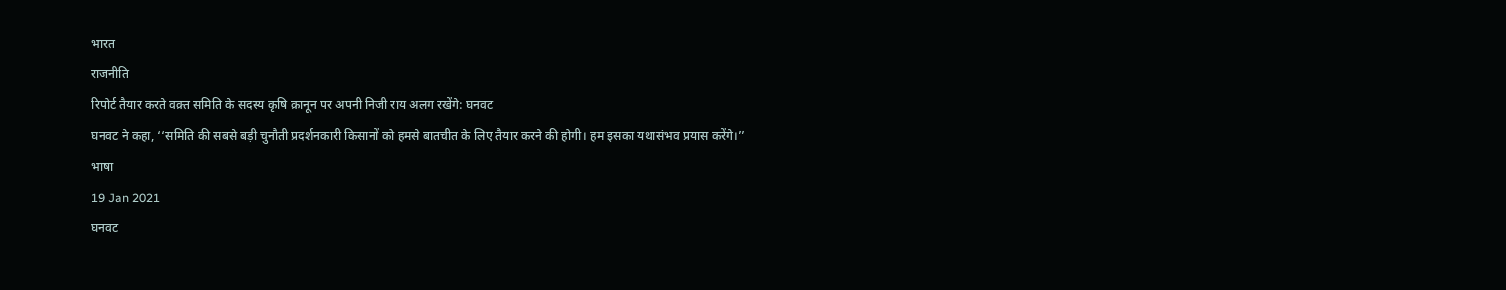भारत
राजनीति
रिपोर्ट तैयार करते वक़्त समिति के सदस्य कृषि क़ानून पर अपनी निजी राय अलग रखेंगे: घनवट
घनवट ने कहा, ‘‘समिति की सबसे बड़ी चुनौती प्रदर्शनकारी किसानों को हमसे बातचीत के लिए तैयार करने की होगी। हम इसका यथासंभव प्रयास करेंगे।’’
भाषा
19 Jan 2021
घनवट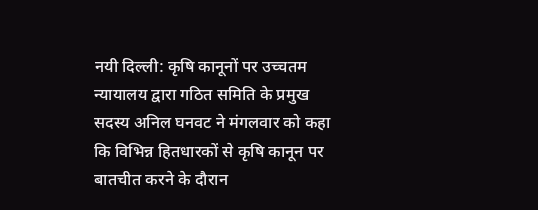नयी दिल्ली: कृषि कानूनों पर उच्चतम न्यायालय द्वारा गठित समिति के प्रमुख सदस्य अनिल घनवट ने मंगलवार को कहा कि विभिन्न हितधारकों से कृषि कानून पर बातचीत करने के दौरान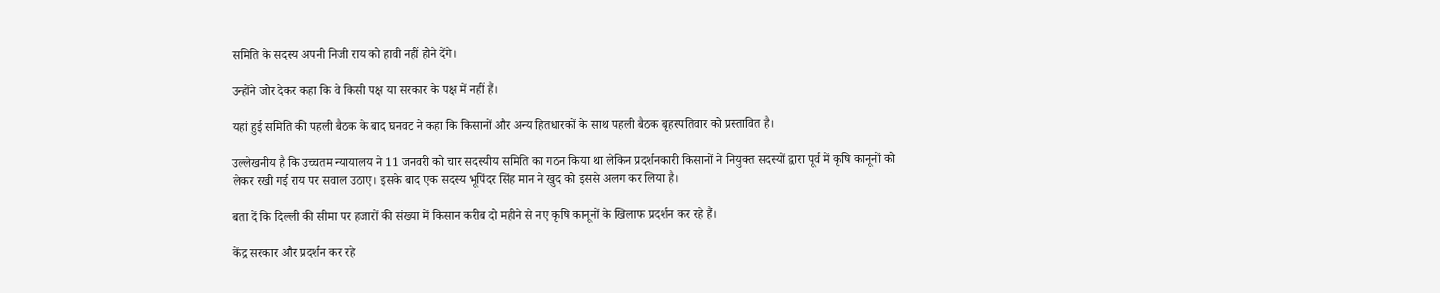समिति के सदस्य अपनी निजी राय को हावी नहीं होने देंगे।

उन्होंने जोर देकर कहा कि वे किसी पक्ष या सरकार के पक्ष में नहीं हैं।

यहां हुई समिति की पहली बैठक के बाद घनवट ने कहा कि किसानों और अन्य हितधारकों के साथ पहली बैठक बृहस्पतिवार को प्रस्तावित है।

उल्लेखनीय है कि उच्चतम न्यायालय ने 11 जनवरी को चार सदस्यीय समिति का गठन किया था लेकिन प्रदर्शनकारी किसानों ने नियुक्त सदस्यों द्वारा पूर्व में कृषि कानूनों को लेकर रखी गई राय पर सवाल उठाए। इसके बाद एक सदस्य भूपिंदर सिंह मान ने खुद को इससे अलग कर लिया है।

बता दें कि दिल्ली की सीमा पर हजारों की संख्या में किसान करीब दो महीने से नए कृषि कानूनों के खिलाफ प्रदर्शन कर रहे हैं।

केंद्र सरकार और प्रदर्शन कर रहे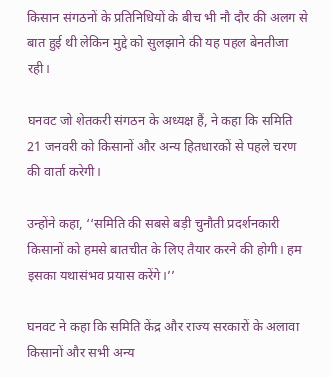किसान संगठनों के प्रतिनिधियों के बीच भी नौ दौर की अलग से बात हुई थी लेकिन मुद्दे को सुलझाने की यह पहल बेनतीजा रही।

घनवट जो शेतकरी संगठन के अध्यक्ष हैं, ने कहा कि समिति 21 जनवरी को किसानों और अन्य हितधारकों से पहले चरण की वार्ता करेगी।

उन्होंने कहा, ‘‘समिति की सबसे बड़ी चुनौती प्रदर्शनकारी किसानों को हमसे बातचीत के लिए तैयार करने की होगी। हम इसका यथासंभव प्रयास करेंगे।’’

घनवट ने कहा कि समिति केंद्र और राज्य सरकारों के अलावा किसानों और सभी अन्य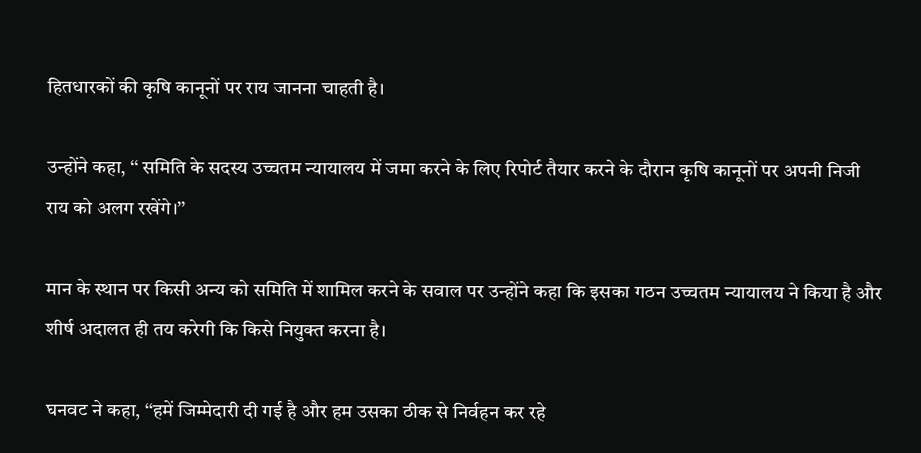हितधारकों की कृषि कानूनों पर राय जानना चाहती है।

उन्होंने कहा, ‘‘ समिति के सदस्य उच्चतम न्यायालय में जमा करने के लिए रिपोर्ट तैयार करने के दौरान कृषि कानूनों पर अपनी निजी राय को अलग रखेंगे।’’

मान के स्थान पर किसी अन्य को समिति में शामिल करने के सवाल पर उन्होंने कहा कि इसका गठन उच्चतम न्यायालय ने किया है और शीर्ष अदालत ही तय करेगी कि किसे नियुक्त करना है।

घनवट ने कहा, ‘‘हमें जिम्मेदारी दी गई है और हम उसका ठीक से निर्वहन कर रहे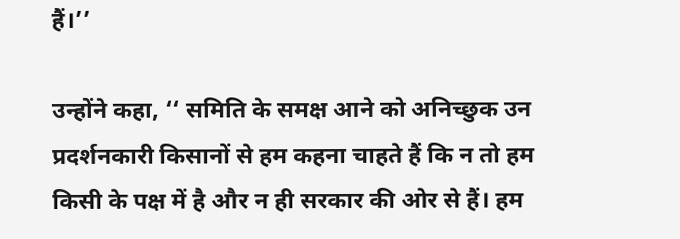हैं।’’

उन्होंने कहा, ‘‘ समिति के समक्ष आने को अनिच्छुक उन प्रदर्शनकारी किसानों से हम कहना चाहते हैं कि न तो हम किसी के पक्ष में है और न ही सरकार की ओर से हैं। हम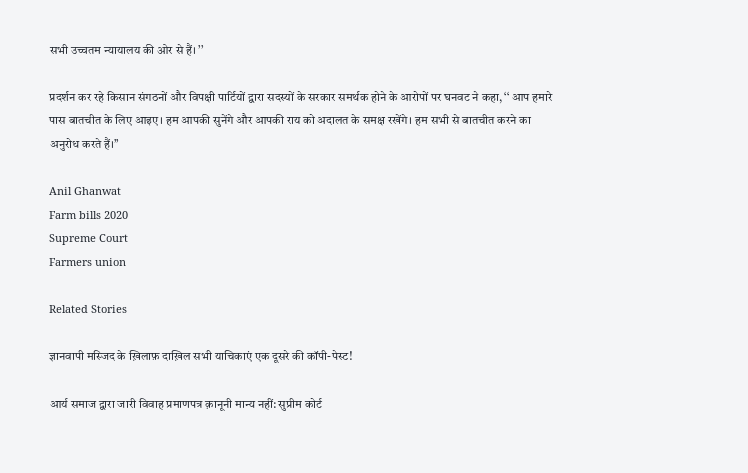सभी उच्चतम न्यायालय की ओर से हैं। ’’

प्रदर्शन कर रहे किसान संगठनों और विपक्षी पार्टियों द्वारा सदस्यों के सरकार समर्थक होने के आरोपों पर घनवट ने कहा, ‘‘ आप हमारे पास बातचीत के लिए आइए। हम आपकी सुनेंगे और आपकी राय को अदालत के समक्ष रखेंगे। हम सभी से बातचीत करने का अनुरोध करते हैं।’’

Anil Ghanwat
Farm bills 2020
Supreme Court
Farmers union

Related Stories

ज्ञानवापी मस्जिद के ख़िलाफ़ दाख़िल सभी याचिकाएं एक दूसरे की कॉपी-पेस्ट!

आर्य समाज द्वारा जारी विवाह प्रमाणपत्र क़ानूनी मान्य नहीं: सुप्रीम कोर्ट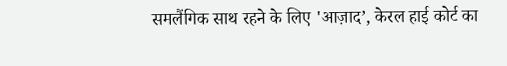समलैंगिक साथ रहने के लिए 'आज़ाद’, केरल हाई कोर्ट का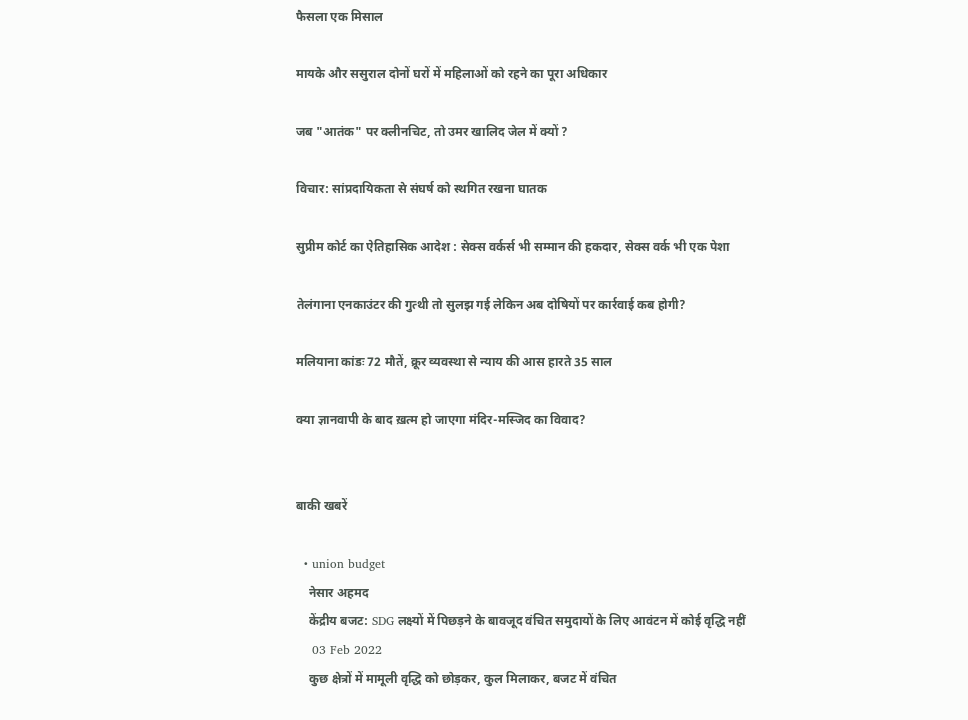फैसला एक मिसाल

मायके और ससुराल दोनों घरों में महिलाओं को रहने का पूरा अधिकार

जब "आतंक" पर क्लीनचिट, तो उमर खालिद जेल में क्यों ?

विचार: सांप्रदायिकता से संघर्ष को स्थगित रखना घातक

सुप्रीम कोर्ट का ऐतिहासिक आदेश : सेक्स वर्कर्स भी सम्मान की हकदार, सेक्स वर्क भी एक पेशा

तेलंगाना एनकाउंटर की गुत्थी तो सुलझ गई लेकिन अब दोषियों पर कार्रवाई कब होगी?

मलियाना कांडः 72 मौतें, क्रूर व्यवस्था से न्याय की आस हारते 35 साल

क्या ज्ञानवापी के बाद ख़त्म हो जाएगा मंदिर-मस्जिद का विवाद?


बाकी खबरें

  • union budget
    नेसार अहमद
    केंद्रीय बजट: SDG लक्ष्यों में पिछड़ने के बावजूद वंचित समुदायों के लिए आवंटन में कोई वृद्धि नहीं
    03 Feb 2022
    कुछ क्षेत्रों में मामूली वृद्धि को छोड़कर, कुल मिलाकर, बजट में वंचित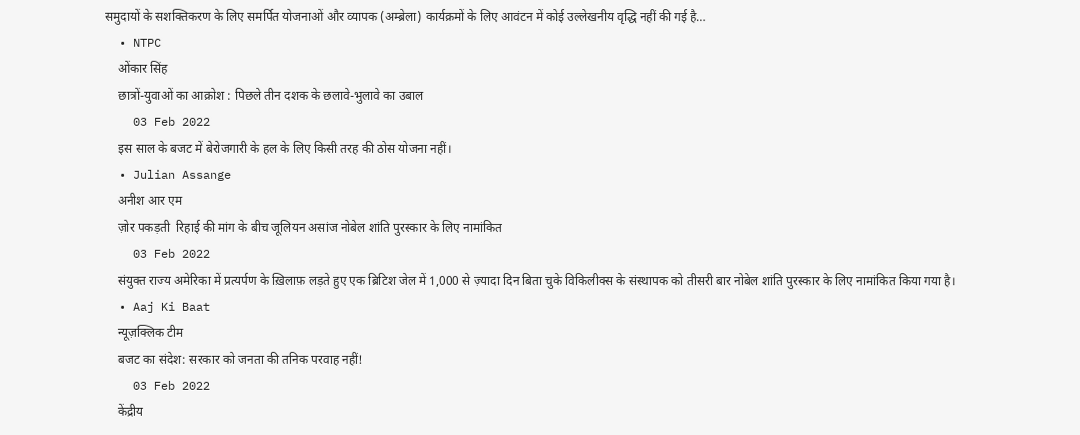समुदायों के सशक्तिकरण के लिए समर्पित योजनाओं और व्यापक (अम्ब्रेला) कार्यक्रमों के लिए आवंटन में कोई उल्लेखनीय वृद्धि नहीं की गई है…
  • NTPC
    ओंकार सिंह
    छात्रों-युवाओं का आक्रोश : पिछले तीन दशक के छलावे-भुलावे का उबाल
    03 Feb 2022
    इस साल के बजट में बेरोजगारी के हल के लिए किसी तरह की ठोस योजना नहीं।
  • Julian Assange
    अनीश आर एम
    ज़ोर पकड़ती  रिहाई की मांग के बीच जूलियन असांज नोबेल शांति पुरस्कार के लिए नामांकित
    03 Feb 2022
    संयुक्त राज्य अमेरिका में प्रत्यर्पण के ख़िलाफ़ लड़ते हुए एक ब्रिटिश जेल में 1,000 से ज़्यादा दिन बिता चुके विकिलीक्स के संस्थापक को तीसरी बार नोबेल शांति पुरस्कार के लिए नामांकित किया गया है।
  • Aaj Ki Baat
    न्यूज़क्लिक टीम
    बजट का संदेश: सरकार को जनता की तनिक परवाह नहीं!
    03 Feb 2022
    केंद्रीय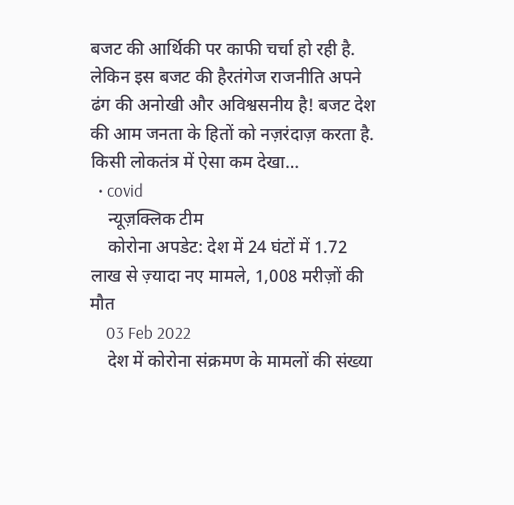बजट की आर्थिकी पर काफी चर्चा हो रही है. लेकिन इस बजट की हैरतंगेज राजनीति अपने ढंग की अनोखी और अविश्वसनीय है! बजट देश की आम जनता के हितों को नज़रंदाज़ करता है. किसी लोकतंत्र में ऐसा कम देखा…
  • covid
    न्यूज़क्लिक टीम
    कोरोना अपडेट: देश में 24 घंटों में 1.72 लाख से ज़्यादा नए मामले, 1,008 मरीज़ों की मौत
    03 Feb 2022
    देश में कोरोना संक्रमण के मामलों की संख्या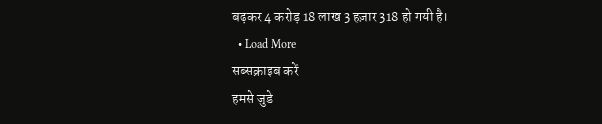बढ़कर 4 करोड़ 18 लाख 3 हज़ार 318 हो गयी है।
  • Load More
सब्सक्राइब करें
हमसे जुडे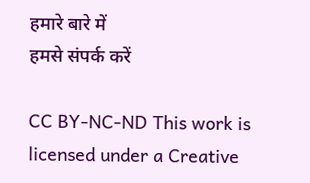हमारे बारे में
हमसे संपर्क करें

CC BY-NC-ND This work is licensed under a Creative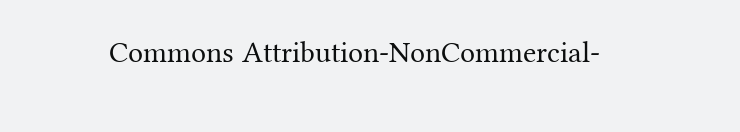Commons Attribution-NonCommercial-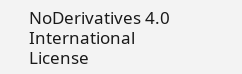NoDerivatives 4.0 International License